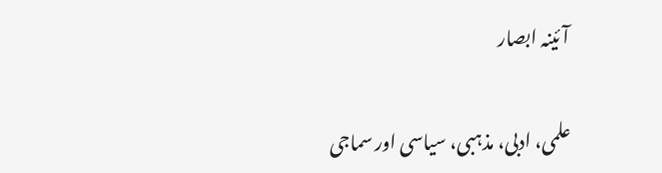آئینہ ابصار

علمی، ادبی، مذہبی، سیاسی اور سماجی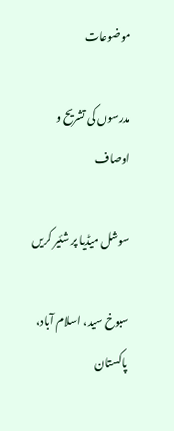موضوعات

مدرسوں کی تشریح و اوصاف

سوشل میڈیا پر شئیر کریں

سبوخ سید، اسلام آباد، پاکستان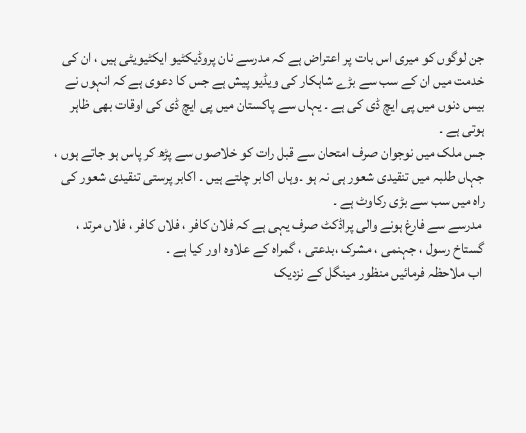جن لوگوں کو میری اس بات پر اعتراض ہے کہ مدرسے نان پروڈیکٹیو ایکٹیویٹی ہیں ، ان کی خدمت میں ان کے سب سے بڑے شاہکار کی ویڈیو پیش ہے جس کا دعوی ہے کہ انہوں نے بیس دنوں میں پی ایچ ڈی کی ہے ۔ یہاں سے پاکستان میں پی ایچ ڈی کی اوقات بھی ظاہر ہوتی ہے ۔
جس ملک میں نوجوان صرف امتحان سے قبل رات کو خلاصوں سے پڑھ کر پاس ہو جاتے ہوں ، جہاں طلبہ میں تنقیدی شعور ہی نہ ہو ۔وہاں اکابر چلتے ہیں ۔ اکابر پرستی تنقیدی شعور کی راہ میں سب سے بڑی رکاوٹ ہے ۔
 مدرسے سے فارغ ہونے والی پراڈکٹ صرف یہی ہے کہ فلان کافر ، فلاں کافر ، فلاں مرتد ، گستاخ رسول ، جہنمی ، مشرک ،بدعتی ، گمراہ کے علاوہ اور کیا ہے ۔
 اب ملاحظہ فرمائیں منظور مینگل کے نزدیک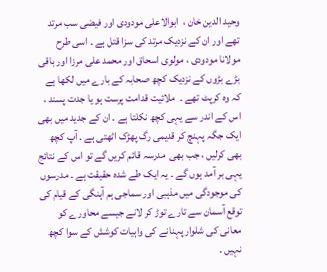وحید الدین خان ،  ابوالاعلی مودودی اور فیضی سب مرتد تھے اور ان کے نزدیک مرتد کی سزا قتل ہے ۔ اسی طرح مولانا مودودی ، مولوی اسحاق اور محمد علی مرزا اور باقی بڑے بڑوں کے نزدیک کچھ صحابہ کے بارے میں لکھا ہے کہ وہ کرپٹ تھے ۔  ملائیت قدامت پرست ہو یا جدت پسند ، اس کے اندر سے یہی کچھ نکلتا ہے ۔ ان کے جدید میں بھی ایک جگہ پہنچ کر قدیمی رگ پھڑک اٹھتی ہے ۔ آپ کچھ بھی کرلیں ، جب بھی  مدرسہ قائم کریں گے تو اس کے نتائج یہی بر آمد ہوں گے ۔ یہ ایک طے شدہ حقیقت ہے ۔ مدرسوں کی موجودگی میں مذہبی اور سماجی ہم آہنگی کے قیام کی توقع آسمان سے تارے توڑ کر لانے جیسے محاورے کو معانی کی شلوار پہنانے کی واہیات کوشش کے سوا کچھ نہیں ۔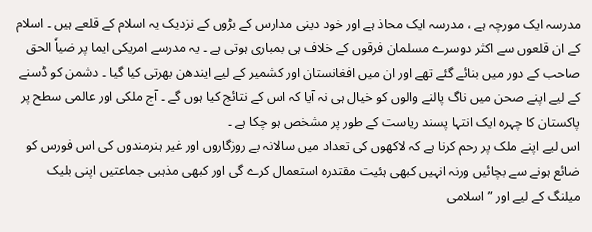مدرسہ ایک مورچہ ہے ، مدرسہ ایک محاذ ہے اور خود دینی مدارس کے بڑوں کے نزدیک یہ اسلام کے قلعے ہیں ۔ اسلام کے ان قلعوں سے اکثر دوسرے مسلمان فرقوں کے خلاف ہی بمباری ہوتی ہے ۔ یہ مدرسے امریکی ایما پر ضیاٗ الحق صاحب کے دور میں بنائے گئے تھے اور ان میں افغانستان اور کشمیر کے لیے ایندھن بھرتی کیا گیا ۔ دشمن کو ڈسنے کے لیے اپنے صحن میں ناگ پالنے والوں کو خیال ہی نہ آیا کہ اس کے نتائج کیا ہوں گے ۔ آج ملکی اور عالمی سطح پر پاکستان کا چہرہ ایک انتہا پسند ریاست کے طور پر مشخص ہو چکا ہے ۔
اس لیے اپنے ملک پر رحم کرنا ہے کہ لاکھوں کی تعداد میں سالانہ بے روزگاروں اور غیر ہنرمندوں کی اس فورس کو ضائع ہونے سے بچائیں ورنہ انہیں کبھی ہئیت مقتدرہ استعمال کرے گی اور کبھی مذہبی جماعتیں اپنی بلیک میلنگ کے لیے اور ” اسلامی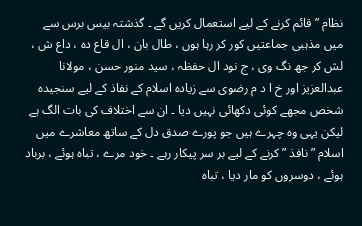نظام ” قائم کرنے کے لیے استعمال کریں گے ۔ گذشتہ بیس برس سے میں مذہبی جماعتیں کور کر رہا ہوں ، طال بان ، ال قاع دہ ، داع ش ، لش کر جھ نگ وی ، ج نود ال حفظہ ، سید منور حسن ، مولانا عبدالعزیز اور خ ا د م رضوی سے زیادہ اسلام کے نفاذ کے لیے سنجیدہ شخص مجھے کوئی دکھائی نہیں دیا ۔ ان سے اختلاف کی بات الگ ہے لیکن یہی وہ چہرے ہیں جو پورے صدق دل کے ساتھ معاشرے میں اسلام ” نافذ ” کرنے کے لیے بر سر پیکار رہے ۔ خود مرے ، تباہ ہوئے ، برباد ہوئے ، دوسروں کو مار دیا ، تباہ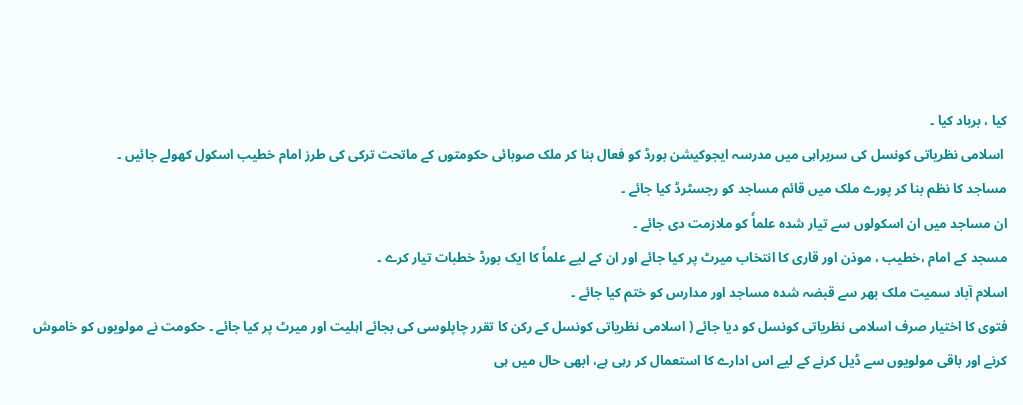کیا ، برباد کیا ۔
 اسلامی نظریاتی کونسل کی سربراہی میں مدرسہ ایجوکیشن بورڈ کو فعال بنا کر ملک صوبائی حکومتوں کے ماتحت ترکی کی طرز امام خطیب اسکول کھولے جائیں ۔
مساجد کا نظم بنا کر پورے ملک میں قائم مساجد کو رجسٹرڈ کیا جائے ۔
ان مساجد میں ان اسکولوں سے تیار شدہ علماٗ کو ملازمت دی جائے ۔
مسجد کے امام ،خطیب ، موذن اور قاری کا انتخاب میرٹ پر کیا جائے اور ان کے لیے علماٗ کا ایک بورڈ خطبات تیار کرے ۔
اسلام آباد سمیت ملک بھر سے قبضہ شدہ مساجد اور مدارس کو ختم کیا جائے ۔
فتوی کا اختیار صرف اسلامی نظریاتی کونسل کو دیا جائے ( اسلامی نظریاتی کونسل کے رکن کا تقرر چاپلوسی کی بجائے اہلیت اور میرٹ پر کیا جائے ۔ حکومت نے مولویوں کو خاموش کرنے اور باقی مولویوں سے ڈیل کرنے کے لیے اس ادارے کا استعمال کر رہی ہے، ابھی حال میں ہی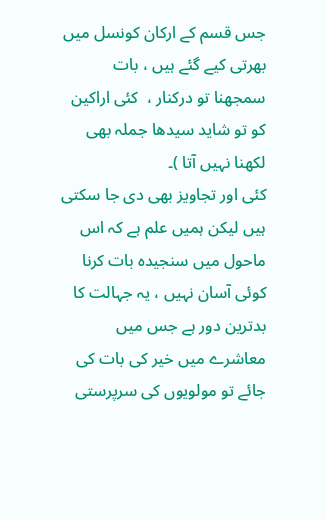جس قسم کے ارکان کونسل میں بھرتی کیے گئے ہیں ، بات سمجھنا تو درکنار ،  کئی اراکین   کو تو شاید سیدھا جملہ بھی لکھنا نہیں آتا )۔
کئی اور تجاویز بھی دی جا سکتی ہیں لیکن ہمیں علم ہے کہ اس ماحول میں سنجیدہ بات کرنا کوئی آسان نہیں ، یہ جہالت کا بدترین دور ہے جس میں معاشرے میں خیر کی بات کی جائے تو مولویوں کی سرپرستی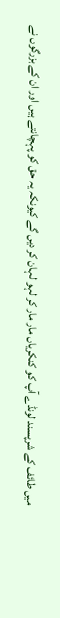میں طائف کے شرپسند لونڈے آپ کو کنکریاں مار مار کر لہو لہان کر دیں گے کیونکہ یہ حق کو پہچانتے ہیں اور ان کے بزرگوں نے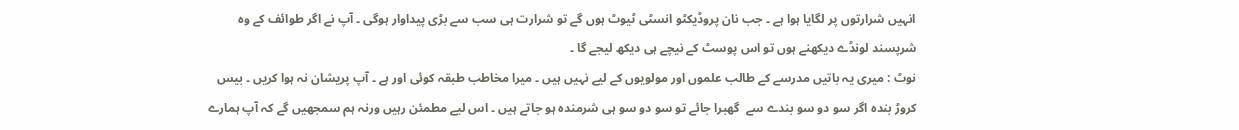انہیں شرارتوں پر لگایا ہوا ہے ۔ جب نان پروڈیکٹو انسٹی ٹیوٹ ہوں گے تو شرارت ہی سب سے بڑی پیداوار ہوگی ۔ آپ نے اگر طوائف کے وہ شرپسند لونڈے دیکھنے ہوں تو اس پوسٹ کے نیچے ہی دیکھ لیجے گا ۔
نوٹ : میری یہ باتیں مدرسے کے طالب علموں اور مولویوں کے لیے نہیں ہیں ۔ میرا مخاطب طبقہ کوئی اور ہے ۔ آپ پریشان نہ ہوا کریں ۔ بیس کروڑ بندہ اگر سو دو سو بندے سے  گھبرا جائے تو سو دو سو ہی شرمندہ ہو جاتے ہیں ۔ اس لیے مطمئن رہیں ورنہ ہم سمجھیں گے کہ آپ ہمارے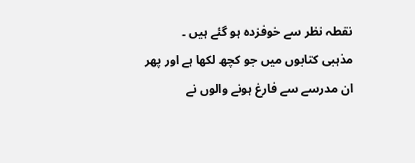نقطہ نظر سے خوفزدہ ہو گئے ہیں ۔
مذہبی کتابوں میں جو کچھ لکھا ہے اور پھر ان مدرسے سے فارغ ہونے والوں نے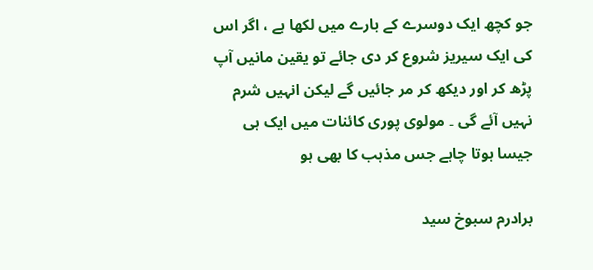جو کچھ ایک دوسرے کے بارے میں لکھا ہے ، اگر اس کی ایک سیریز شروع کر دی جائے تو یقین مانیں آپ پڑھ کر اور دیکھ کر مر جائیں گے لیکن انہیں شرم نہیں آئے گی ۔ مولوی پوری کائنات میں ایک ہی جیسا ہوتا چاہے جس مذہب کا بھی ہو

برادرم سبوخ سید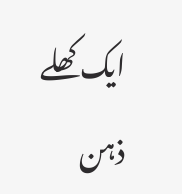ایک کھلے ذہن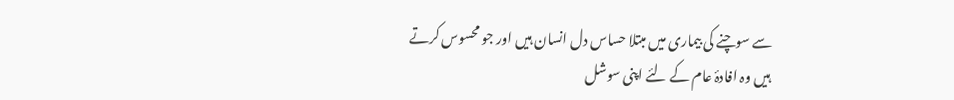سے سوچنے کی بیماری میں مبتلا حساس دل انسان ہیں اور جو محسوس کرتے ہیں وہ افادۂ عام کے لئے اپنی سوشل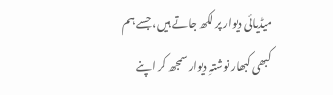میڈیائی دیوار پر لکھ جاتے ہیں، جسے ہم کبھی کبھار نوشتہِ دیوار سمجھ کر اپنے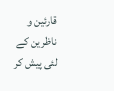قارئین و ناظرین کے لئی پیش کر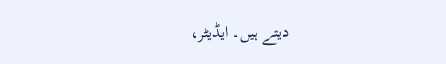دیتے ہیں۔ ایڈیٹر،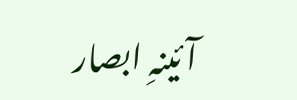آئینہِ ابصار